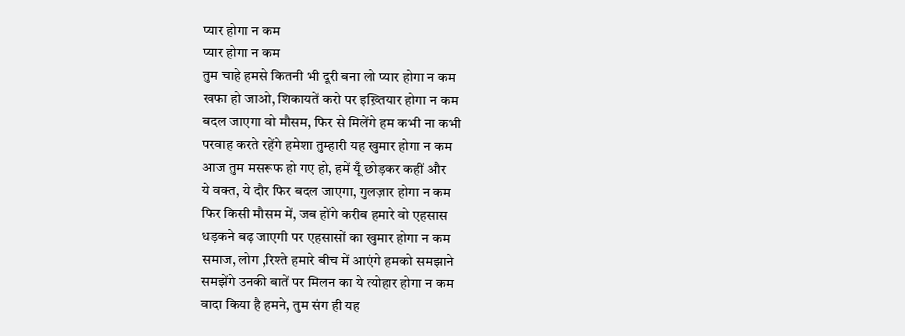प्यार होगा न कम
प्यार होगा न कम
तुम चाहे हमसे कितनी भी दूरी बना लो प्यार होगा न कम
खफा हो जाओ, शिकायतें करो पर इख़्तियार होगा न कम
बदल जाएगा वो मौसम, फिर से मिलेंगे हम कभी ना कभी
परवाह करते रहेंगे हमेशा तुम्हारी यह खुमार होगा न कम
आज तुम मसरूफ हो गए हो, हमें यूँ छोड़कर कहीं और
ये वक्त, ये दौर फिर बदल जाएगा, गुलज़ार होगा न कम
फिर किसी मौसम में, जब होंगे करीब हमारे वो एहसास
धड़कने बढ़ जाएगी पर एहसासों का खुमार होगा न कम
समाज, लोग ,रिश्ते हमारे बीच में आएंगे हमको समझाने
समझेंगे उनकी बातें पर मिलन का ये त्योहार होगा न कम
वादा किया है हमने, तुम संग ही यह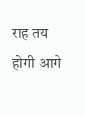राह तय होगी आगे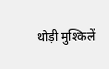थोड़ी मुश्किलें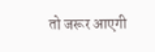तो जरूर आएगी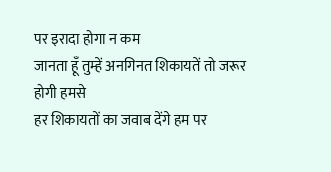पर इरादा होगा न कम
जानता हूँ तुम्हें अनगिनत शिकायतें तो जरूर होगी हमसे
हर शिकायतों का जवाब देंगे हम पर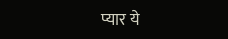प्यार ये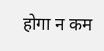होगा न कम